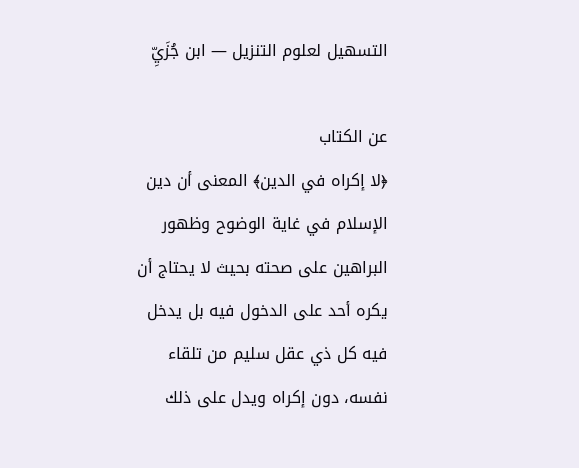التسهيل لعلوم التنزيل — ابن جُزَيِّ

عن الكتاب
﴿لا إكراه في الدين﴾ المعنى أن دين الإسلام في غاية الوضوح وظهور البراهين على صحته بحيث لا يحتاج أن يكره أحد على الدخول فيه بل يدخل فيه كل ذي عقل سليم من تلقاء نفسه، دون إكراه ويدل على ذلك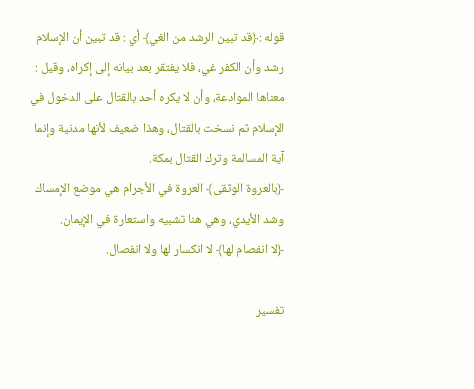قوله :﴿قد تبين الرشد من الغي﴾ أي : قد تبين أن الإسلام رشد وأن الكفر غي، فلا يفتقر بعد بيانه إلى إكراه، وقيل : معناها الموادعة، وأن لا يكره أحد بالقتال على الدخول في الإسلام ثم نسخت بالقتال، وهذا ضعيف لأنها مدنية وإنما آية المسالمة وترك القتال بمكة.
﴿بالعروة الوثقى﴾ العروة في الأجرام هي موضع الإمساك وشد الأيدي، وهي هنا تشبيه واستعارة في الإيمان.
﴿لا انفصام لها﴾ لا انكسار لها ولا انفصال.

تفسير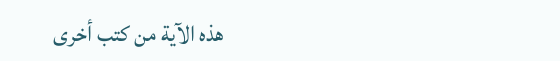هذه الآية من كتب أخرى